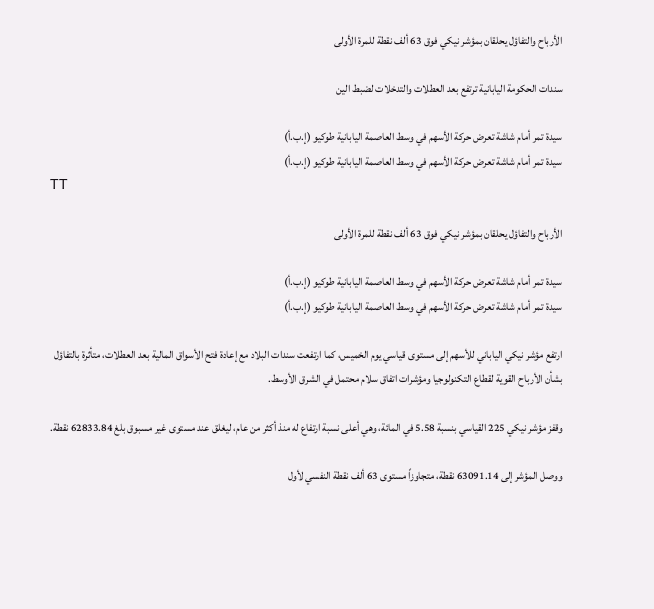الأرباح والتفاؤل يحلقان بمؤشر نيكي فوق 63 ألف نقطة للمرة الأولى

سندات الحكومة اليابانية ترتفع بعد العطلات والتدخلات لضبط الين

سيدة تمر أمام شاشة تعرض حركة الأسهم في وسط العاصمة اليابانية طوكيو (إ.ب.أ)
سيدة تمر أمام شاشة تعرض حركة الأسهم في وسط العاصمة اليابانية طوكيو (إ.ب.أ)
TT

الأرباح والتفاؤل يحلقان بمؤشر نيكي فوق 63 ألف نقطة للمرة الأولى

سيدة تمر أمام شاشة تعرض حركة الأسهم في وسط العاصمة اليابانية طوكيو (إ.ب.أ)
سيدة تمر أمام شاشة تعرض حركة الأسهم في وسط العاصمة اليابانية طوكيو (إ.ب.أ)

ارتفع مؤشر نيكي الياباني للأسهم إلى مستوى قياسي يوم الخميس، كما ارتفعت سندات البلاد مع إعادة فتح الأسواق المالية بعد العطلات، متأثرة بالتفاؤل بشأن الأرباح القوية لقطاع التكنولوجيا ومؤشرات اتفاق سلام محتمل في الشرق الأوسط.

وقفز مؤشر نيكي 225 القياسي بنسبة 5.58 في المائة، وهي أعلى نسبة ارتفاع له منذ أكثر من عام، ليغلق عند مستوى غير مسبوق بلغ 62833.84 نقطة.

ووصل المؤشر إلى 63091.14 نقطة، متجاوزاً مستوى 63 ألف نقطة النفسي لأول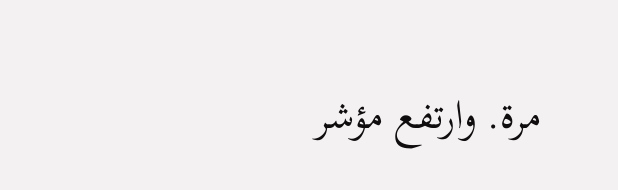مرة. وارتفع مؤشر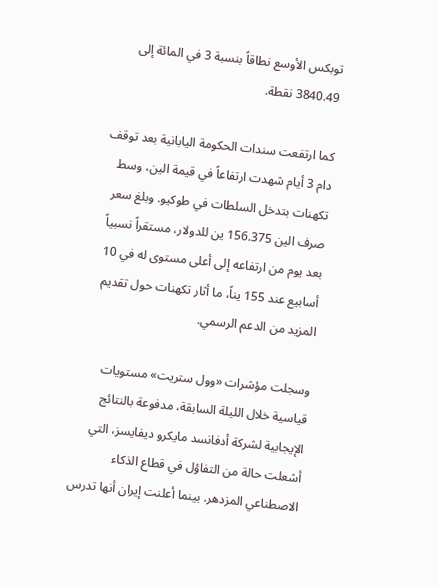توبكس الأوسع نطاقاً بنسبة 3 في المائة إلى 3840.49 نقطة.

كما ارتفعت سندات الحكومة اليابانية بعد توقف دام 3 أيام شهدت ارتفاعاً في قيمة الين، وسط تكهنات بتدخل السلطات في طوكيو. وبلغ سعر صرف الين 156.375 ين للدولار، مستقراً نسبياً بعد يوم من ارتفاعه إلى أعلى مستوى له في 10 أسابيع عند 155 يناً، ما أثار تكهنات حول تقديم المزيد من الدعم الرسمي.

وسجلت مؤشرات «وول ستريت» مستويات قياسية خلال الليلة السابقة، مدفوعة بالنتائج الإيجابية لشركة أدفانسد مايكرو ديفايسز، التي أشعلت حالة من التفاؤل في قطاع الذكاء الاصطناعي المزدهر. بينما أعلنت إيران أنها تدرس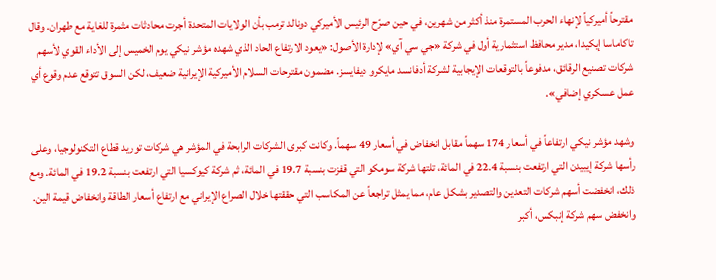مقترحاً أميركياً لإنهاء الحرب المستمرة منذ أكثر من شهرين، في حين صرّح الرئيس الأميركي دونالد ترمب بأن الولايات المتحدة أجرت محادثات مثمرة للغاية مع طهران. وقال تاكاماسا إيكيدا، مدير محافظ استثمارية أول في شركة «جي سي آي» لإدارة الأصول: «يعود الارتفاع الحاد الذي شهده مؤشر نيكي يوم الخميس إلى الأداء القوي لأسهم شركات تصنيع الرقائق، مدفوعاً بالتوقعات الإيجابية لشركة أدفانسد مايكرو ديفايسز. مضمون مقترحات السلام الأميركية الإيرانية ضعيف، لكن السوق تتوقع عدم وقوع أي عمل عسكري إضافي».

وشهد مؤشر نيكي ارتفاعاً في أسعار 174 سهماً مقابل انخفاض في أسعار 49 سهماً. وكانت كبرى الشركات الرابحة في المؤشر هي شركات توريد قطاع التكنولوجيا، وعلى رأسها شركة إيبيدن التي ارتفعت بنسبة 22.4 في المائة، تلتها شركة سومكو التي قفزت بنسبة 19.7 في المائة، ثم شركة كيوكسيا التي ارتفعت بنسبة 19.2 في المائة. ومع ذلك، انخفضت أسهم شركات التعدين والتصدير بشكل عام، مما يمثل تراجعاً عن المكاسب التي حققتها خلال الصراع الإيراني مع ارتفاع أسعار الطاقة وانخفاض قيمة الين. وانخفض سهم شركة إنبكس، أكبر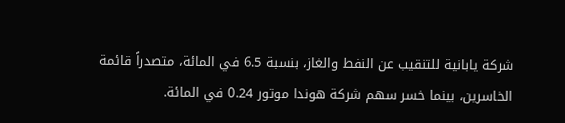شركة يابانية للتنقيب عن النفط والغاز، بنسبة 6.5 في المائة، متصدراً قائمة الخاسرين، بينما خسر سهم شركة هوندا موتور 0.24 في المائة.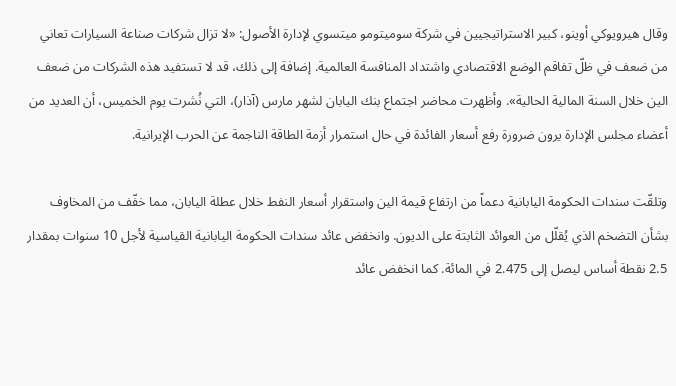وقال هيرويوكي أوينو، كبير الاستراتيجيين في شركة سوميتومو ميتسوي لإدارة الأصول: «لا تزال شركات صناعة السيارات تعاني من ضعف في ظلّ تفاقم الوضع الاقتصادي واشتداد المنافسة العالمية. إضافة إلى ذلك، قد لا تستفيد هذه الشركات من ضعف الين خلال السنة المالية الحالية». وأظهرت محاضر اجتماع بنك اليابان لشهر مارس (آذار)، التي نُشرت يوم الخميس، أن العديد من أعضاء مجلس الإدارة يرون ضرورة رفع أسعار الفائدة في حال استمرار أزمة الطاقة الناجمة عن الحرب الإيرانية.

وتلقّت سندات الحكومة اليابانية دعماً من ارتفاع قيمة الين واستقرار أسعار النفط خلال عطلة اليابان، مما خفّف من المخاوف بشأن التضخم الذي يُقلّل من العوائد الثابتة على الديون. وانخفض عائد سندات الحكومة اليابانية القياسية لأجل 10 سنوات بمقدار 2.5 نقطة أساس ليصل إلى 2.475 في المائة. كما انخفض عائد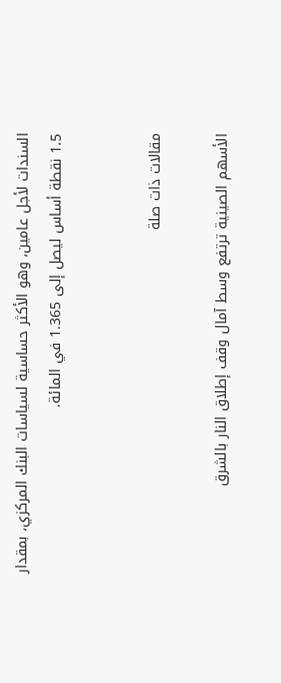السندات لأجل عامين، وهو الأكثر حساسية لسياسات البنك المركزي، بمقدار 1.5 نقطة أساس ليصل إلى 1.365 في المائة.


مقالات ذات صلة

الأسهم الصينية ترتفع وسط آمال وقف إطلاق النار بالشرق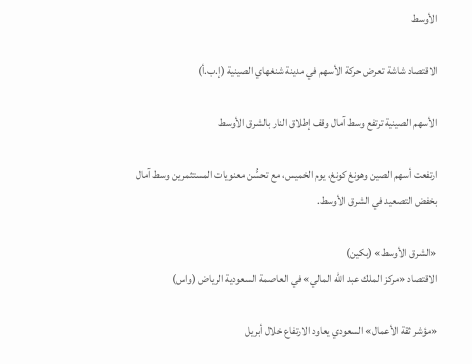الأوسط

الاقتصاد شاشة تعرض حركة الأسهم في مدينة شنغهاي الصينية (إ.ب.أ)

الأسهم الصينية ترتفع وسط آمال وقف إطلاق النار بالشرق الأوسط

ارتفعت أسهم الصين وهونغ كونغ، يوم الخميس، مع تحسُّن معنويات المستثمرين وسط آمال بخفض التصعيد في الشرق الأوسط.

«الشرق الأوسط» (بكين)
الاقتصاد «مركز الملك عبد الله المالي» في العاصمة السعودية الرياض (واس)

«مؤشر ثقة الأعمال» السعودي يعاود الارتفاع خلال أبريل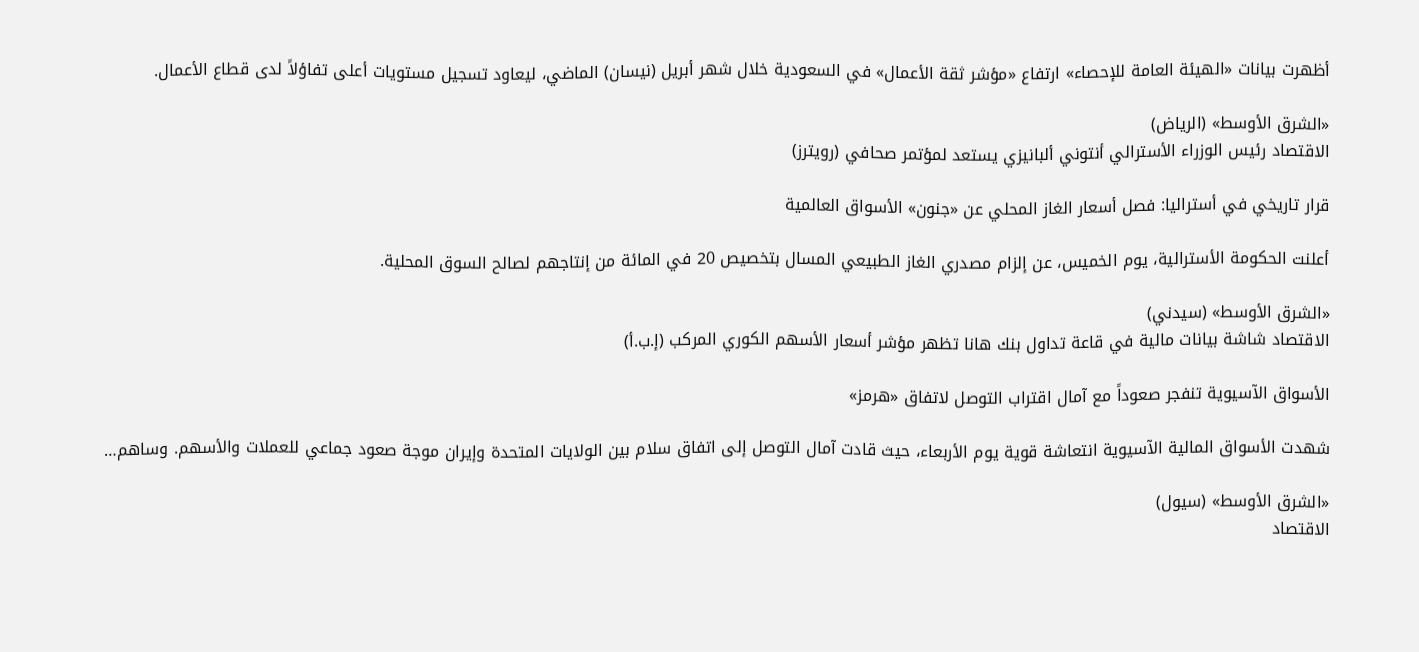أظهرت بيانات «الهيئة العامة للإحصاء» ارتفاع «مؤشر ثقة الأعمال» في السعودية خلال شهر أبريل (نيسان) الماضي، ليعاود تسجيل مستويات أعلى تفاؤلاً لدى قطاع الأعمال.

«الشرق الأوسط» (الرياض)
الاقتصاد رئيس الوزراء الأسترالي أنتوني ألبانيزي يستعد لمؤتمر صحافي (رويترز)

قرار تاريخي في أستراليا: فصل أسعار الغاز المحلي عن «جنون» الأسواق العالمية

أعلنت الحكومة الأسترالية، يوم الخميس، عن إلزام مصدري الغاز الطبيعي المسال بتخصيص 20 في المائة من إنتاجهم لصالح السوق المحلية.

«الشرق الأوسط» (سيدني)
الاقتصاد شاشة بيانات مالية في قاعة تداول بنك هانا تظهر مؤشر أسعار الأسهم الكوري المركب (إ.ب.أ)

الأسواق الآسيوية تنفجر صعوداً مع آمال اقتراب التوصل لاتفاق «هرمز»

شهدت الأسواق المالية الآسيوية انتعاشة قوية يوم الأربعاء، حيث قادت آمال التوصل إلى اتفاق سلام بين الولايات المتحدة وإيران موجة صعود جماعي للعملات والأسهم. وساهم…

«الشرق الأوسط» (سيول)
الاقتصاد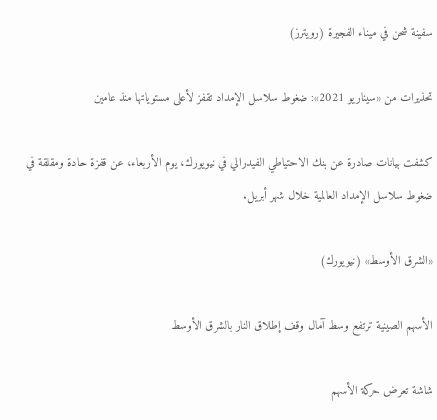سفينة شحن في ميناء الفجيرة (رويترز)

تحذيرات من «سيناريو 2021»: ضغوط سلاسل الإمداد تقفز لأعلى مستوياتها منذ عامين

كشفت بيانات صادرة عن بنك الاحتياطي الفيدرالي في نيويورك، يوم الأربعاء، عن قفزة حادة ومقلقة في ضغوط سلاسل الإمداد العالمية خلال شهر أبريل.

«الشرق الأوسط» (نيويورك)

الأسهم الصينية ترتفع وسط آمال وقف إطلاق النار بالشرق الأوسط

شاشة تعرض حركة الأسهم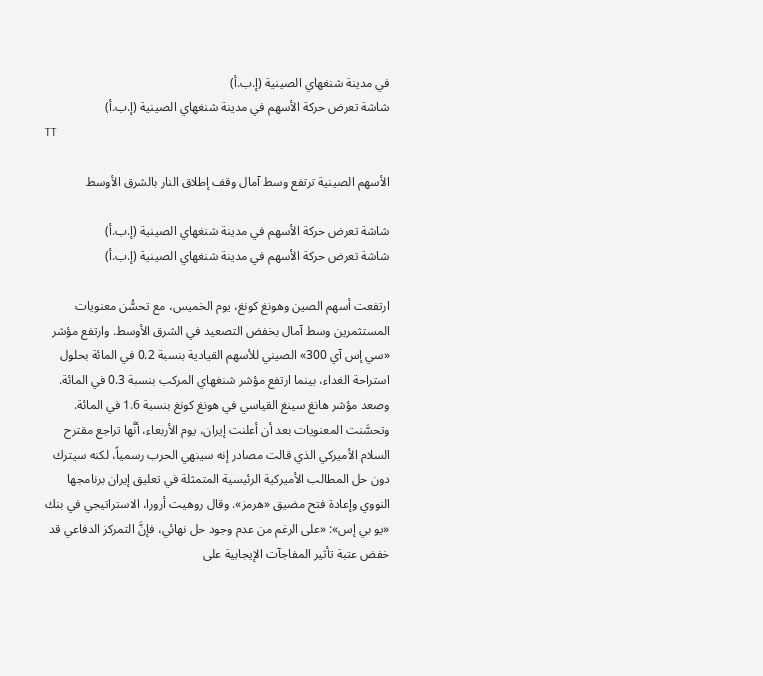في مدينة شنغهاي الصينية (إ.ب.أ)
شاشة تعرض حركة الأسهم في مدينة شنغهاي الصينية (إ.ب.أ)
TT

الأسهم الصينية ترتفع وسط آمال وقف إطلاق النار بالشرق الأوسط

شاشة تعرض حركة الأسهم في مدينة شنغهاي الصينية (إ.ب.أ)
شاشة تعرض حركة الأسهم في مدينة شنغهاي الصينية (إ.ب.أ)

ارتفعت أسهم الصين وهونغ كونغ، يوم الخميس، مع تحسُّن معنويات المستثمرين وسط آمال بخفض التصعيد في الشرق الأوسط. وارتفع مؤشر «سي إس آي 300» الصيني للأسهم القيادية بنسبة 0.2 في المائة بحلول استراحة الغداء، بينما ارتفع مؤشر شنغهاي المركب بنسبة 0.3 في المائة. وصعد مؤشر هانغ سينغ القياسي في هونغ كونغ بنسبة 1.6 في المائة. وتحسَّنت المعنويات بعد أن أعلنت إيران، يوم الأربعاء، أنَّها تراجع مقترح السلام الأميركي الذي قالت مصادر إنه سينهي الحرب رسمياً، لكنه سيترك دون حل المطالب الأميركية الرئيسية المتمثلة في تعليق إيران برنامجها النووي وإعادة فتح مضيق «هرمز». وقال روهيت أرورا، الاستراتيجي في بنك «يو بي إس»: «على الرغم من عدم وجود حل نهائي، فإنَّ التمركز الدفاعي قد خفض عتبة تأثير المفاجآت الإيجابية على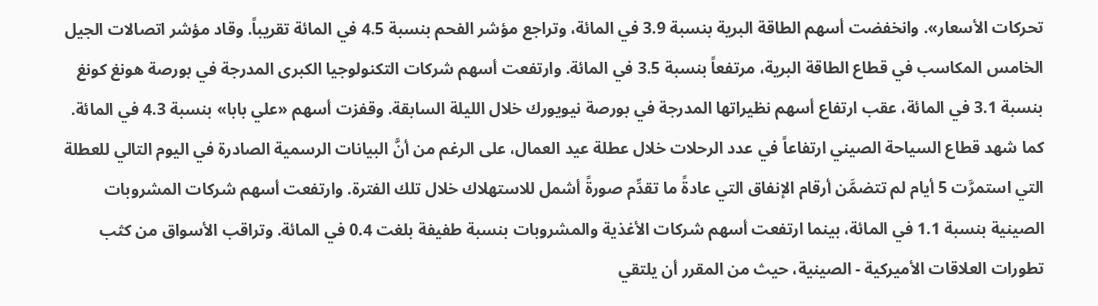تحركات الأسعار». وانخفضت أسهم الطاقة البرية بنسبة 3.9 في المائة، وتراجع مؤشر الفحم بنسبة 4.5 في المائة تقريباً. وقاد مؤشر اتصالات الجيل الخامس المكاسب في قطاع الطاقة البرية، مرتفعاً بنسبة 3.5 في المائة. وارتفعت أسهم شركات التكنولوجيا الكبرى المدرجة في بورصة هونغ كونغ بنسبة 3.1 في المائة، عقب ارتفاع أسهم نظيراتها المدرجة في بورصة نيويورك خلال الليلة السابقة. وقفزت أسهم «علي بابا» بنسبة 4.3 في المائة. كما شهد قطاع السياحة الصيني ارتفاعاً في عدد الرحلات خلال عطلة عيد العمال، على الرغم من أنَّ البيانات الرسمية الصادرة في اليوم التالي للعطلة التي استمرَّت 5 أيام لم تتضمَّن أرقام الإنفاق التي عادةً ما تقدِّم صورةً أشمل للاستهلاك خلال تلك الفترة. وارتفعت أسهم شركات المشروبات الصينية بنسبة 1.1 في المائة، بينما ارتفعت أسهم شركات الأغذية والمشروبات بنسبة طفيفة بلغت 0.4 في المائة. وتراقب الأسواق من كثب تطورات العلاقات الأميركية - الصينية، حيث من المقرر أن يلتقي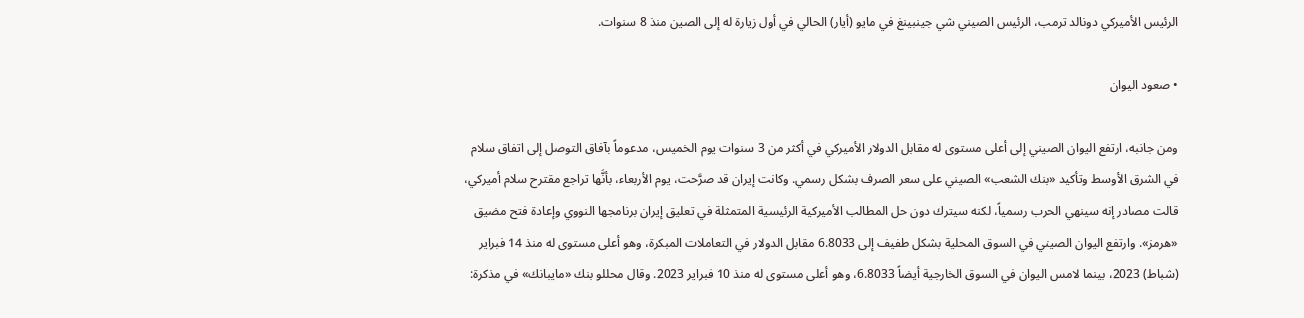الرئيس الأميركي دونالد ترمب، الرئيس الصيني شي جينبينغ في مايو (أيار) الحالي في أول زيارة له إلى الصين منذ 8 سنوات.

• صعود اليوان

ومن جانبه، ارتفع اليوان الصيني إلى أعلى مستوى له مقابل الدولار الأميركي في أكثر من 3 سنوات يوم الخميس، مدعوماً بآفاق التوصل إلى اتفاق سلام في الشرق الأوسط وتأكيد «بنك الشعب» الصيني على سعر الصرف بشكل رسمي. وكانت إيران قد صرَّحت، يوم الأربعاء، بأنَّها تراجع مقترح سلام أميركي، قالت مصادر إنه سينهي الحرب رسمياً، لكنه سيترك دون حل المطالب الأميركية الرئيسية المتمثلة في تعليق إيران برنامجها النووي وإعادة فتح مضيق «هرمز». وارتفع اليوان الصيني في السوق المحلية بشكل طفيف إلى 6.8033 مقابل الدولار في التعاملات المبكرة، وهو أعلى مستوى له منذ 14 فبراير (شباط) 2023، بينما لامس اليوان في السوق الخارجية أيضاً 6.8033، وهو أعلى مستوى له منذ 10 فبراير 2023. وقال محللو بنك «مايبانك» في مذكرة: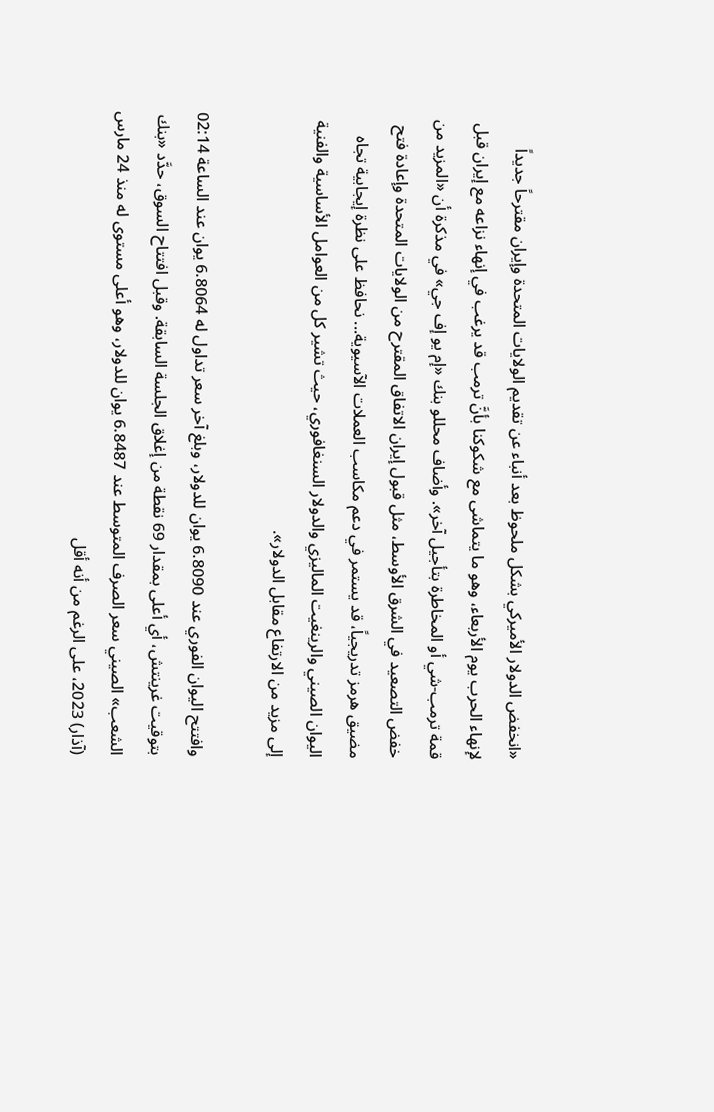«انخفض الدولار الأميركي بشكل ملحوظ بعد أنباء عن تقديم الولايات المتحدة وإيران مقترحاً جديداً لإنهاء الحرب يوم الأربعاء، وهو ما يتماشى مع شكوكنا بأنَّ ترمب قد يرغب في إنهاء نزاعه مع إيران قبل قمة ترمب-شي أو المخاطرة بتأجيل آخر». وأضاف محللو بنك «إم يو إف جي» في مذكرة أن «المزيد من خفض التصعيد في الشرق الأوسط، مثل قبول إيران الاتفاق المقترح من الولايات المتحدة وإعادة فتح مضيق هرمز تدريجياً، قد يستمر في دعم مكاسب العملات الآسيوية... نحافظ على نظرة إيجابية تجاه اليوان الصيني والرينغيت الماليزي والدولار السنغافوري، حيث تشير كل من العوامل الأساسية والفنية إلى مزيد من الارتفاع مقابل الدولار».

وافتتح اليوان الفوري عند 6.8090 يوان للدولار، وبلغ آخر سعر تداول له 6.8064 يوان عند الساعة 02:14 بتوقيت غرينتش، أي أعلى بمقدار 69 نقطة من إغلاق الجلسة السابقة. وقبل افتتاح السوق، حدَّد «بنك الشعب» الصيني سعر الصرف المتوسط عند 6.8487 يوان للدولار، وهو أعلى مستوى له منذ 24 مارس (آذار) 2023، على الرغم من أنه أقل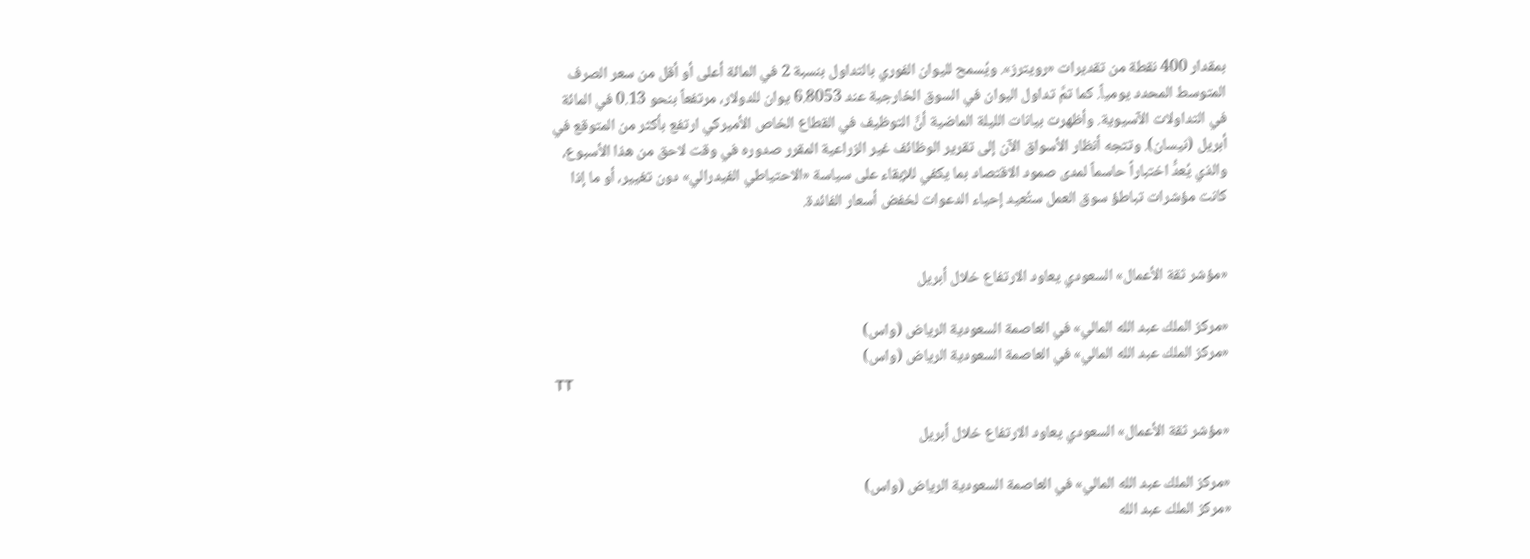بمقدار 400 نقطة من تقديرات «رويترز». ويُسمح لليوان الفوري بالتداول بنسبة 2 في المائة أعلى أو أقل من سعر الصرف المتوسط المحدد يومياً. كما تمَّ تداول اليوان في السوق الخارجية عند 6.8053 يوان للدولار، مرتفعاً بنحو 0.13 في المائة في التداولات الآسيوية. وأظهرت بيانات الليلة الماضية أنَّ التوظيف في القطاع الخاص الأميركي ارتفع بأكثر من المتوقع في أبريل (نيسان). وتتجه أنظار الأسواق الآن إلى تقرير الوظائف غير الزراعية المقرر صدوره في وقت لاحق من هذا الأسبوع، والذي يُعدُّ اختباراً حاسماً لمدى صمود الاقتصاد بما يكفي للإبقاء على سياسة «الاحتياطي الفيدرالي» دون تغيير، أو ما إذا كانت مؤشرات تباطؤ سوق العمل ستُعيد إحياء الدعوات لخفض أسعار الفائدة.


«مؤشر ثقة الأعمال» السعودي يعاود الارتفاع خلال أبريل

«مركز الملك عبد الله المالي» في العاصمة السعودية الرياض (واس)
«مركز الملك عبد الله المالي» في العاصمة السعودية الرياض (واس)
TT

«مؤشر ثقة الأعمال» السعودي يعاود الارتفاع خلال أبريل

«مركز الملك عبد الله المالي» في العاصمة السعودية الرياض (واس)
«مركز الملك عبد الله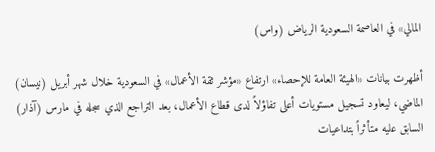المالي» في العاصمة السعودية الرياض (واس)

أظهرت بيانات «الهيئة العامة للإحصاء» ارتفاع «مؤشر ثقة الأعمال» في السعودية خلال شهر أبريل (نيسان) الماضي، ليعاود تسجيل مستويات أعلى تفاؤلاً لدى قطاع الأعمال، بعد التراجع الذي سجله في مارس (آذار) السابق عليه متأثراً بتداعيات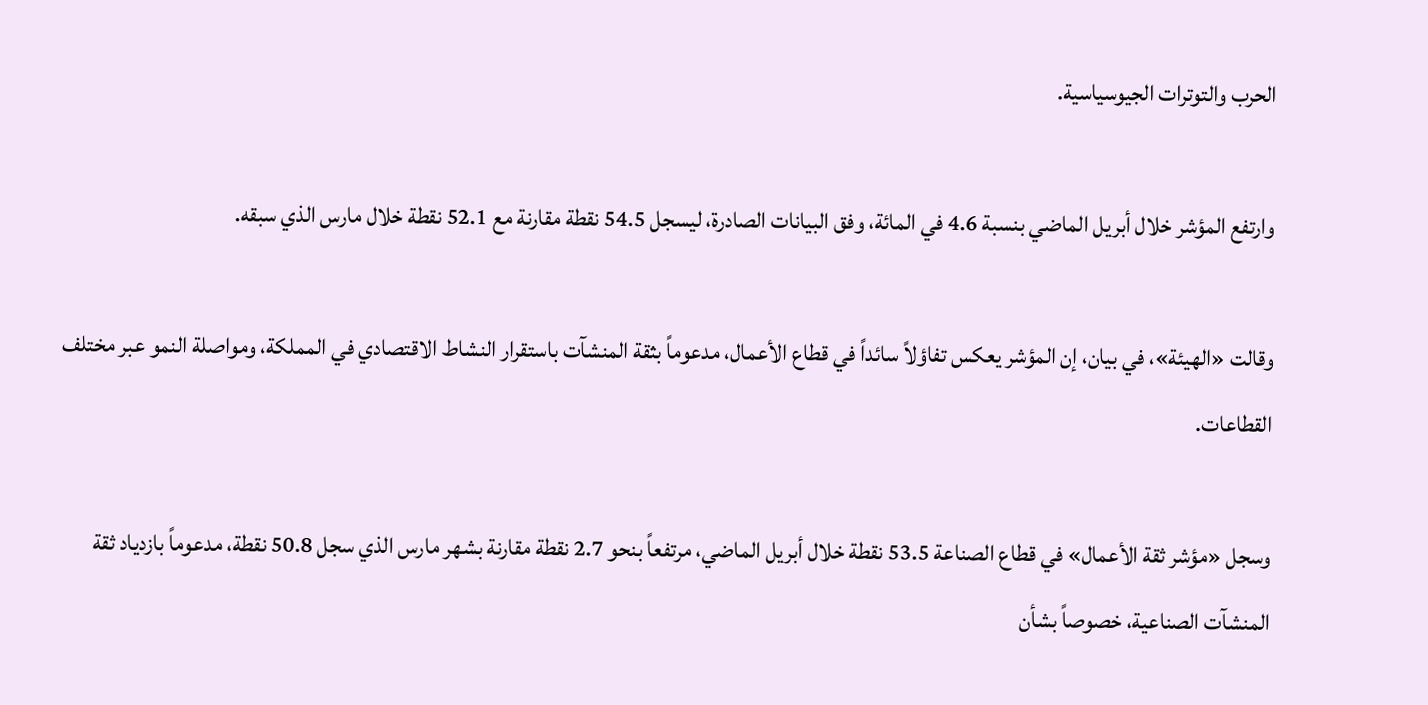الحرب والتوترات الجيوسياسية.

وارتفع المؤشر خلال أبريل الماضي بنسبة 4.6 في المائة، وفق البيانات الصادرة، ليسجل 54.5 نقطة مقارنة مع 52.1 نقطة خلال مارس الذي سبقه.

وقالت «الهيئة»، في بيان، إن المؤشر يعكس تفاؤلاً سائداً في قطاع الأعمال، مدعوماً بثقة المنشآت باستقرار النشاط الاقتصادي في المملكة، ومواصلة النمو عبر مختلف القطاعات.

وسجل «مؤشر ثقة الأعمال» في قطاع الصناعة 53.5 نقطة خلال أبريل الماضي، مرتفعاً بنحو 2.7 نقطة مقارنة بشهر مارس الذي سجل 50.8 نقطة، مدعوماً بازدياد ثقة المنشآت الصناعية، خصوصاً بشأن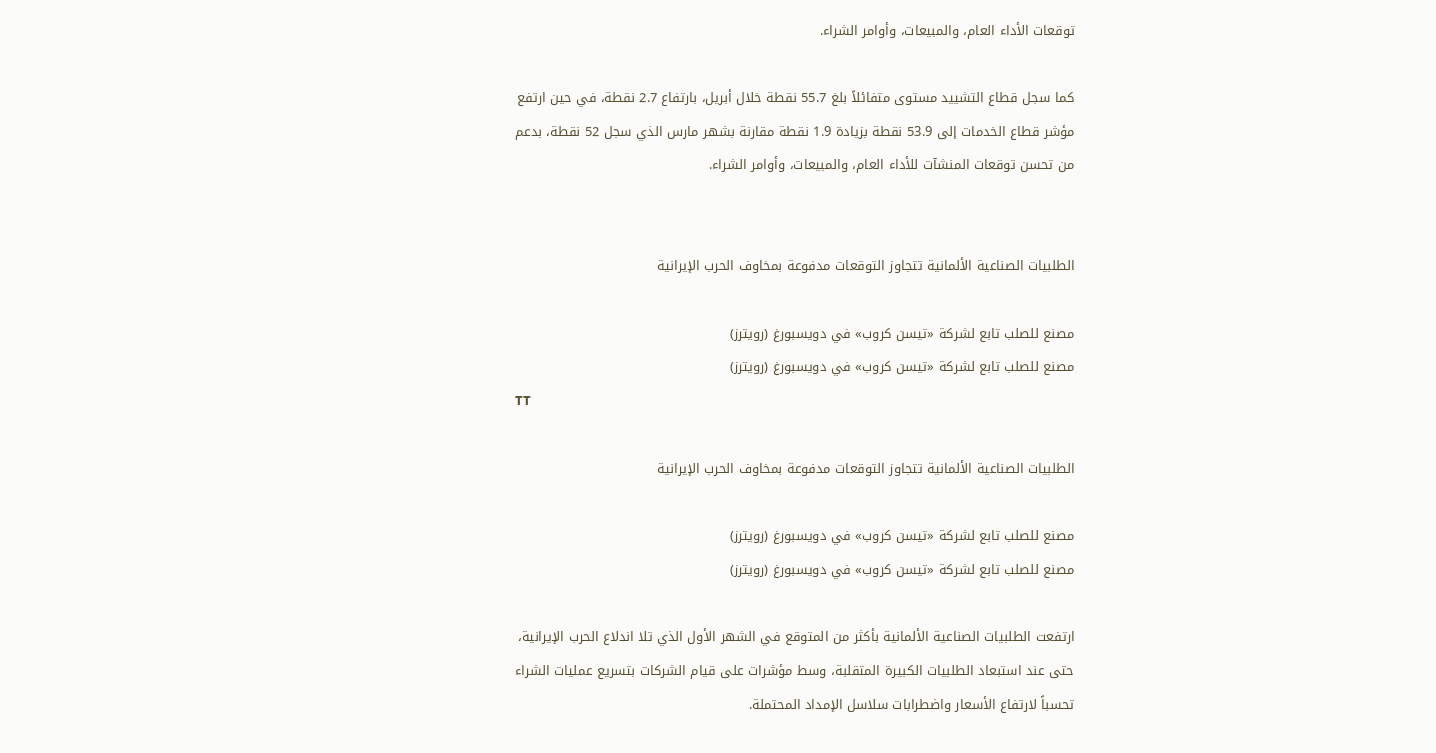توقعات الأداء العام، والمبيعات، وأوامر الشراء.

كما سجل قطاع التشييد مستوى متفائلاً بلغ 55.7 نقطة خلال أبريل، بارتفاع 2.7 نقطة، في حين ارتفع مؤشر قطاع الخدمات إلى 53.9 نقطة بزيادة 1.9 نقطة مقارنة بشهر مارس الذي سجل 52 نقطة، بدعم من تحسن توقعات المنشآت للأداء العام، والمبيعات، وأوامر الشراء.


الطلبيات الصناعية الألمانية تتجاوز التوقعات مدفوعة بمخاوف الحرب الإيرانية

مصنع للصلب تابع لشركة «تيسن كروب» في دويسبورغ (رويترز)
مصنع للصلب تابع لشركة «تيسن كروب» في دويسبورغ (رويترز)
TT

الطلبيات الصناعية الألمانية تتجاوز التوقعات مدفوعة بمخاوف الحرب الإيرانية

مصنع للصلب تابع لشركة «تيسن كروب» في دويسبورغ (رويترز)
مصنع للصلب تابع لشركة «تيسن كروب» في دويسبورغ (رويترز)

ارتفعت الطلبيات الصناعية الألمانية بأكثر من المتوقع في الشهر الأول الذي تلا اندلاع الحرب الإيرانية، حتى عند استبعاد الطلبيات الكبيرة المتقلبة، وسط مؤشرات على قيام الشركات بتسريع عمليات الشراء تحسباً لارتفاع الأسعار واضطرابات سلاسل الإمداد المحتملة.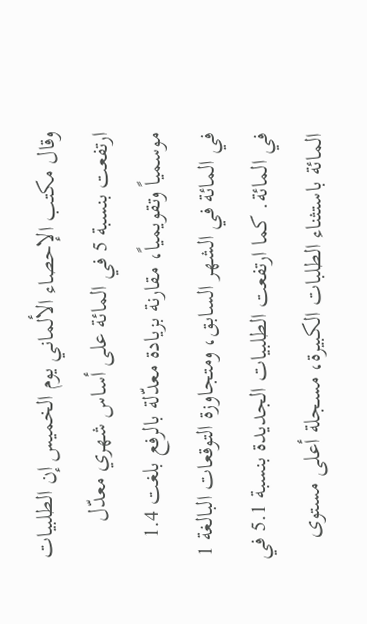وقال مكتب الإحصاء الألماني يوم الخميس إن الطلبيات ارتفعت بنسبة 5 في المائة على أساس شهري معدّل موسمياً وتقويمياً، مقارنة بزيادة معدّلة بالرفع بلغت 1.4 في المائة في الشهر السابق، ومتجاوزة التوقعات البالغة 1 في المائة. كما ارتفعت الطلبيات الجديدة بنسبة 5.1 في المائة باستثناء الطلبات الكبيرة، مسجلة أعلى مستوى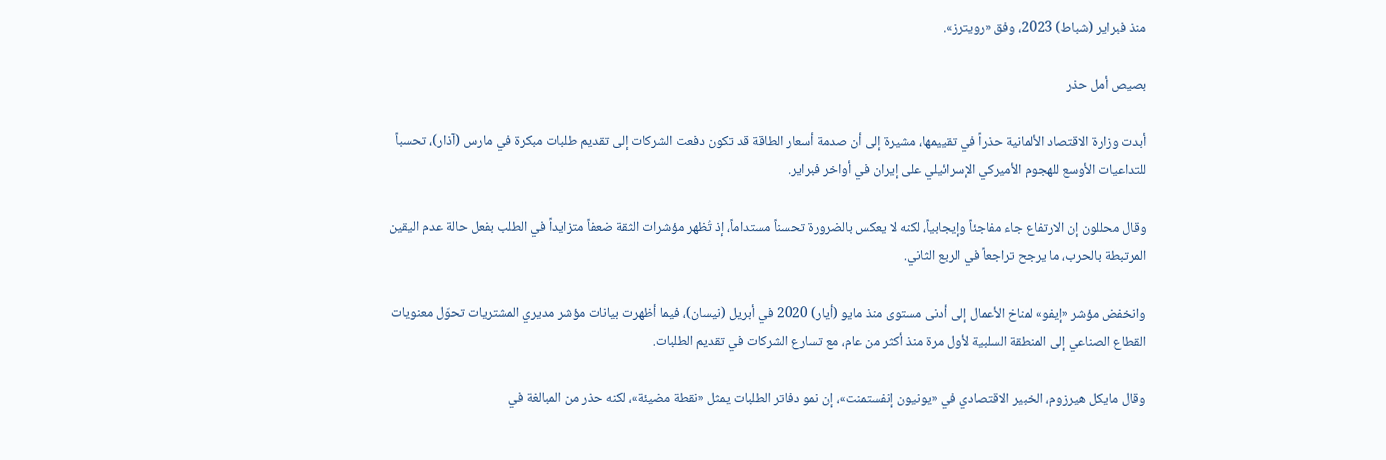منذ فبراير (شباط) 2023، وفق «رويترز».

بصيص أمل حذر

أبدت وزارة الاقتصاد الألمانية حذراً في تقييمها، مشيرة إلى أن صدمة أسعار الطاقة قد تكون دفعت الشركات إلى تقديم طلبات مبكرة في مارس (آذار)، تحسباً للتداعيات الأوسع للهجوم الأميركي الإسرائيلي على إيران في أواخر فبراير.

وقال محللون إن الارتفاع جاء مفاجئاً وإيجابياً، لكنه لا يعكس بالضرورة تحسناً مستداماً، إذ تُظهر مؤشرات الثقة ضعفاً متزايداً في الطلب بفعل حالة عدم اليقين المرتبطة بالحرب، ما يرجح تراجعاً في الربع الثاني.

وانخفض مؤشر «إيفو» لمناخ الأعمال إلى أدنى مستوى منذ مايو (أيار) 2020 في أبريل (نيسان)، فيما أظهرت بيانات مؤشر مديري المشتريات تحوّل معنويات القطاع الصناعي إلى المنطقة السلبية لأول مرة منذ أكثر من عام، مع تسارع الشركات في تقديم الطلبات.

وقال مايكل هيرزوم، الخبير الاقتصادي في «يونيون إنفستمنت»، إن نمو دفاتر الطلبات يمثل «نقطة مضيئة»، لكنه حذر من المبالغة في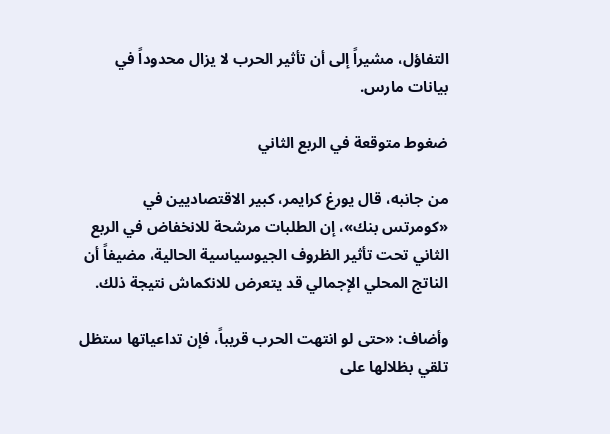التفاؤل، مشيراً إلى أن تأثير الحرب لا يزال محدوداً في بيانات مارس.

ضغوط متوقعة في الربع الثاني

من جانبه، قال يورغ كرايمر، كبير الاقتصاديين في «كومرتس بنك»، إن الطلبات مرشحة للانخفاض في الربع الثاني تحت تأثير الظروف الجيوسياسية الحالية، مضيفاً أن الناتج المحلي الإجمالي قد يتعرض للانكماش نتيجة ذلك.

وأضاف: «حتى لو انتهت الحرب قريباً، فإن تداعياتها ستظل تلقي بظلالها على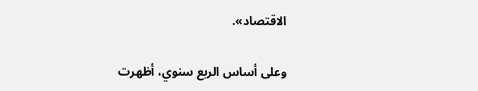الاقتصاد».

وعلى أساس الربع سنوي، أظهرت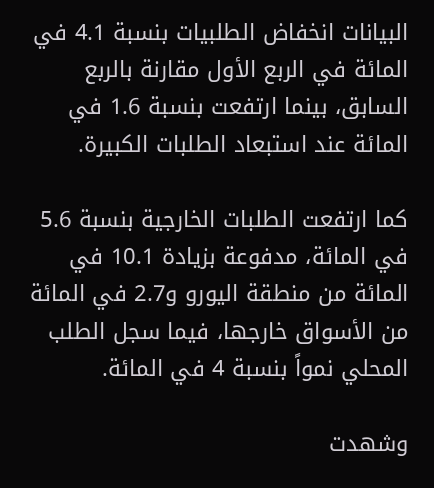البيانات انخفاض الطلبيات بنسبة 4.1 في المائة في الربع الأول مقارنة بالربع السابق، بينما ارتفعت بنسبة 1.6 في المائة عند استبعاد الطلبات الكبيرة.

كما ارتفعت الطلبات الخارجية بنسبة 5.6 في المائة، مدفوعة بزيادة 10.1 في المائة من منطقة اليورو و2.7 في المائة من الأسواق خارجها، فيما سجل الطلب المحلي نمواً بنسبة 4 في المائة.

وشهدت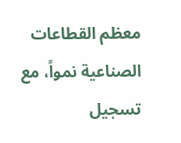معظم القطاعات الصناعية نمواً، مع تسجيل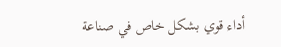أداء قوي بشكل خاص في صناعة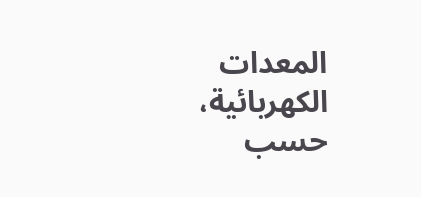المعدات الكهربائية، حسب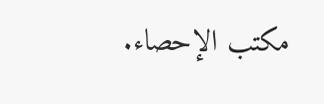مكتب الإحصاء.